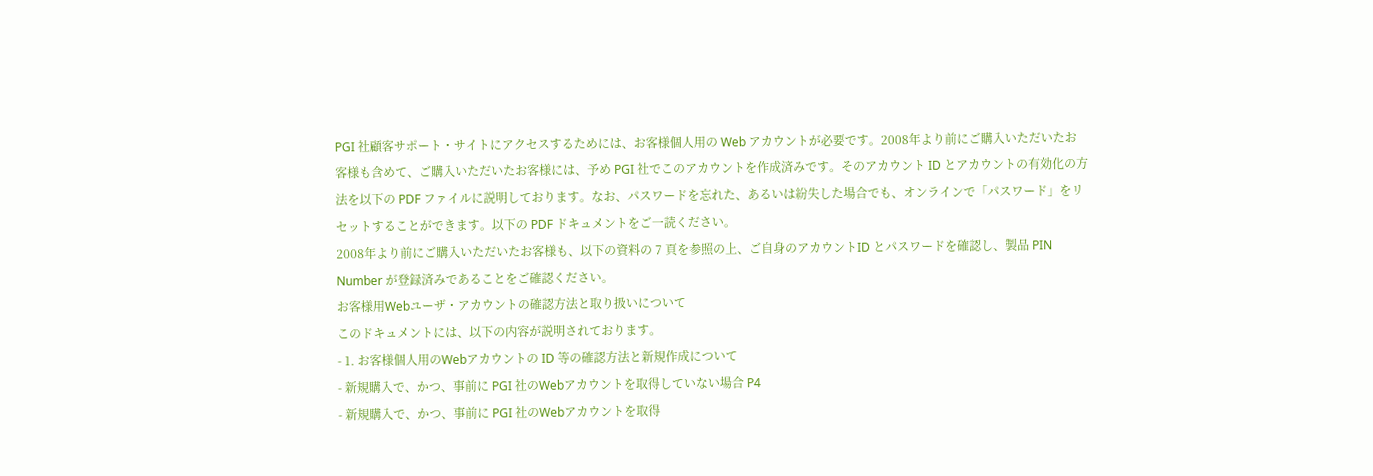PGI 社顧客サポート・サイトにアクセスするためには、お客様個人用の Web アカウントが必要です。2008年より前にご購入いただいたお客様も含めて、ご購入いただいたお客様には、予め PGI 社でこのアカウントを作成済みです。そのアカウント ID とアカウントの有効化の方法を以下の PDF ファイルに説明しております。なお、パスワードを忘れた、あるいは紛失した場合でも、オンラインで「パスワード」をリセットすることができます。以下の PDF ドキュメントをご一読ください。
2008年より前にご購入いただいたお客様も、以下の資料の 7 頁を参照の上、ご自身のアカウントID とパスワードを確認し、製品 PIN Number が登録済みであることをご確認ください。
お客様用Webユーザ・アカウントの確認方法と取り扱いについて
このドキュメントには、以下の内容が説明されております。
- 1. お客様個人用のWebアカウントの ID 等の確認方法と新規作成について
- 新規購入で、かつ、事前に PGI 社のWebアカウントを取得していない場合 P4
- 新規購入で、かつ、事前に PGI 社のWebアカウントを取得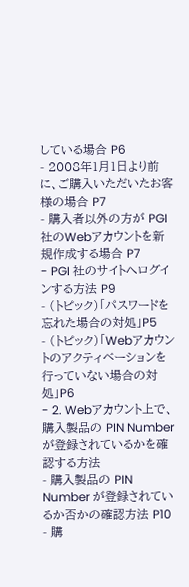している場合 P6
- 2008年1月1日より前に、ご購入いただいたお客様の場合 P7
- 購入者以外の方が PGI 社のWebアカウントを新規作成する場合 P7
- PGI 社のサイトへログインする方法 P9
- (トピック)「パスワードを忘れた場合の対処」P5
- (トピック)「Webアカウントのアクティベーションを行っていない場合の対処」P6
- 2. Webアカウント上で、購入製品の PIN Number が登録されているかを確認する方法
- 購入製品の PIN Number が登録されているか否かの確認方法 P10
- 購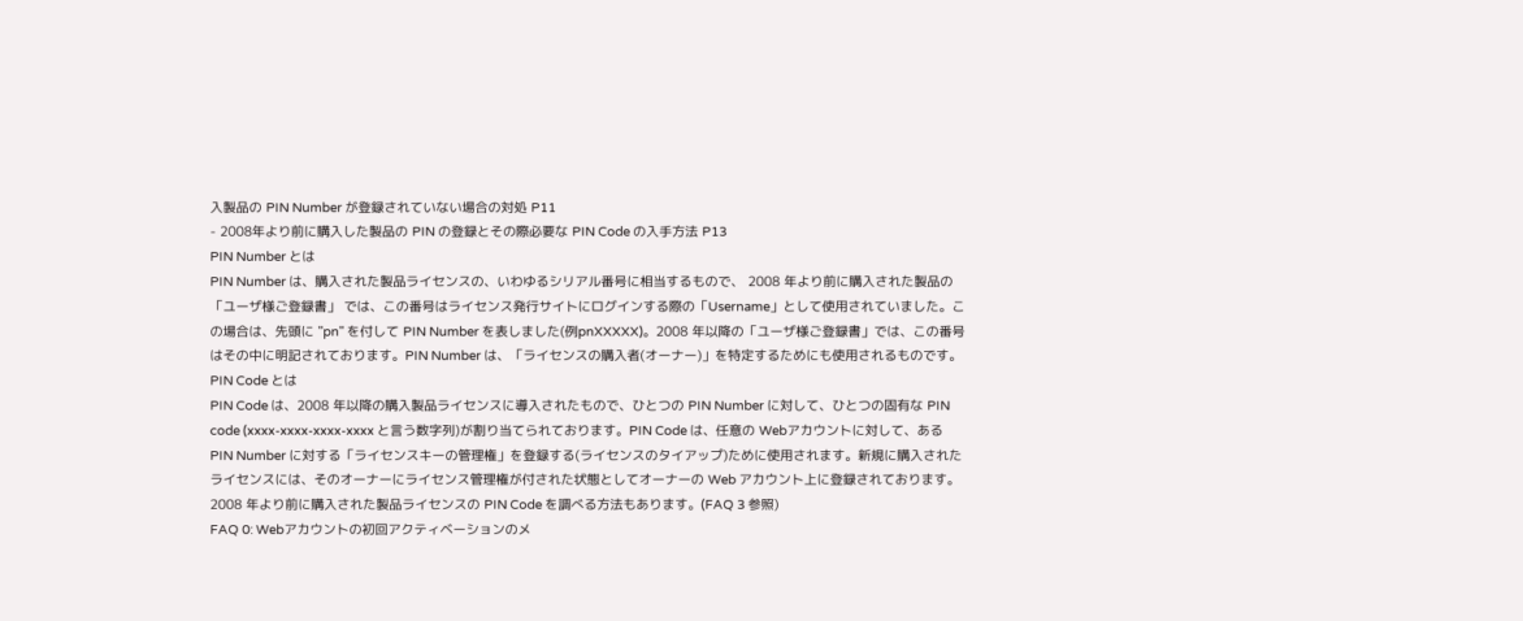入製品の PIN Number が登録されていない場合の対処 P11
- 2008年より前に購入した製品の PIN の登録とその際必要な PIN Code の入手方法 P13
PIN Number とは
PIN Number は、購入された製品ライセンスの、いわゆるシリアル番号に相当するもので、 2008 年より前に購入された製品の「ユーザ様ご登録書」 では、この番号はライセンス発行サイトにログインする際の「Username」として使用されていました。この場合は、先頭に "pn" を付して PIN Number を表しました(例pnXXXXX)。2008 年以降の「ユーザ様ご登録書」では、この番号はその中に明記されております。PIN Number は、「ライセンスの購入者(オーナー)」を特定するためにも使用されるものです。
PIN Code とは
PIN Code は、2008 年以降の購入製品ライセンスに導入されたもので、ひとつの PIN Number に対して、ひとつの固有な PIN code (xxxx-xxxx-xxxx-xxxx と言う数字列)が割り当てられております。PIN Code は、任意の Webアカウントに対して、ある PIN Number に対する「ライセンスキーの管理権」を登録する(ライセンスのタイアップ)ために使用されます。新規に購入されたライセンスには、そのオーナーにライセンス管理権が付された状態としてオーナーの Web アカウント上に登録されております。2008 年より前に購入された製品ライセンスの PIN Code を調べる方法もあります。(FAQ 3 参照)
FAQ 0: Webアカウントの初回アクティベーションのメ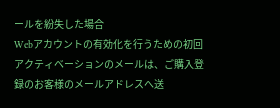ールを紛失した場合
Webアカウントの有効化を行うための初回アクティベーションのメールは、ご購入登録のお客様のメールアドレスへ送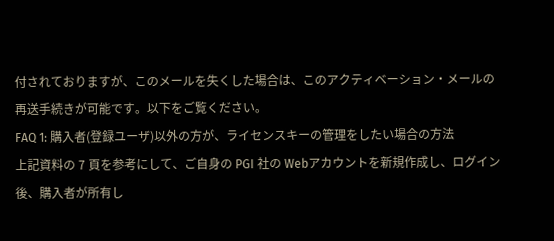付されておりますが、このメールを失くした場合は、このアクティベーション・メールの再送手続きが可能です。以下をご覧ください。
FAQ 1: 購入者(登録ユーザ)以外の方が、ライセンスキーの管理をしたい場合の方法
上記資料の 7 頁を参考にして、ご自身の PGI 社の Webアカウントを新規作成し、ログイン後、購入者が所有し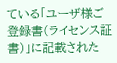ている「ユーザ様ご登録書(ライセンス証書)」に記載された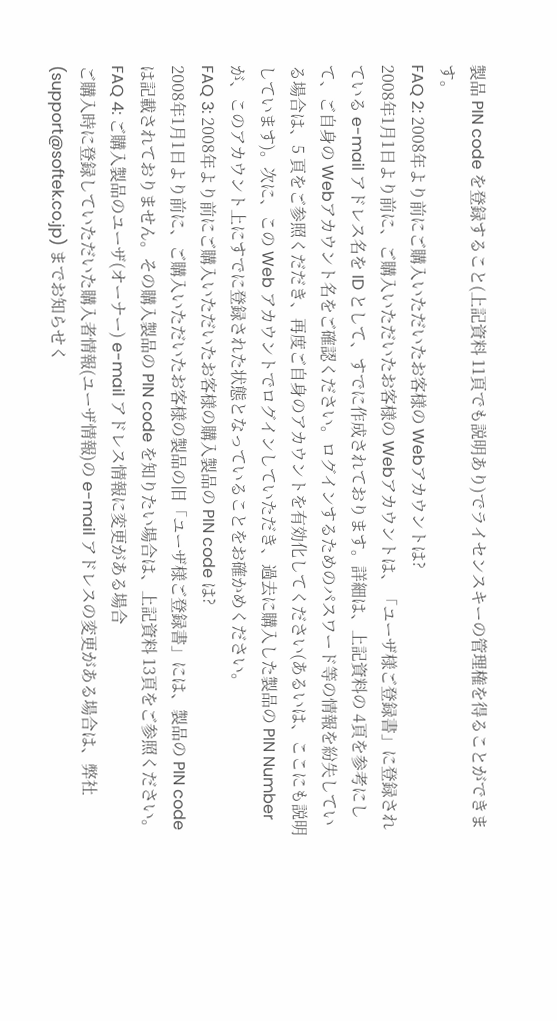製品 PIN code を登録すること(上記資料 11頁でも説明あり)でライセンスキーの管理権を得ることができます。
FAQ 2: 2008年より前にご購入いただいたお客様の Webアカウントは?
2008年1月1日より前に、ご購入いただいたお客様の Webアカウントは、「ユーザ様ご登録書」に登録されている e-mail アドレス名を ID として、すでに作成されております。詳細は、上記資料の 4頁を参考にして、ご自身の Webアカウント名をご確認ください。ログインするためのパスワード等の情報を紛失している場合は、5 頁をご参照くだだき、再度ご自身のアカウントを有効化してください(あるいは、ここにも説明しています)。次に、この Web アカウントでログインしていただき、過去に購入した製品の PIN Number が、このアカウント上にすでに登録された状態となっていることをお確かめください。
FAQ 3: 2008年より前にご購入いただいたお客様の購入製品の PIN code は?
2008年1月1日より前に、ご購入いただいたお客様の製品の旧「ユーザ様ご登録書」には、製品の PIN code は記載されておりません。その購入製品の PIN code を知りたい場合は、上記資料 13頁をご参照ください。
FAQ 4: ご購入製品のユーザ(オーナー) e-mail アドレス情報に変更がある場合
ご購入時に登録していただいた購入者情報(ユーザ情報)の e-mail アドレスの変更がある場合は、弊社(support@softek.co.jp) までお知らせく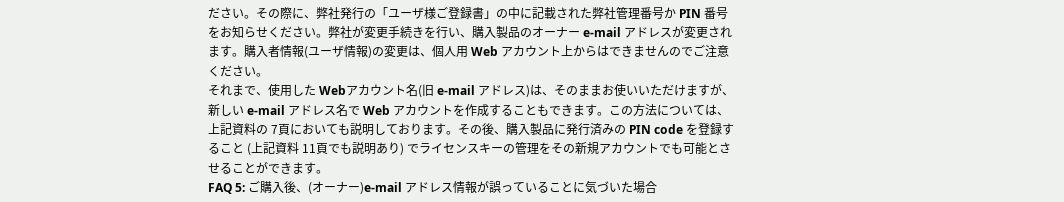ださい。その際に、弊社発行の「ユーザ様ご登録書」の中に記載された弊社管理番号か PIN 番号をお知らせください。弊社が変更手続きを行い、購入製品のオーナー e-mail アドレスが変更されます。購入者情報(ユーザ情報)の変更は、個人用 Web アカウント上からはできませんのでご注意ください。
それまで、使用した Webアカウント名(旧 e-mail アドレス)は、そのままお使いいただけますが、新しい e-mail アドレス名で Web アカウントを作成することもできます。この方法については、上記資料の 7頁においても説明しております。その後、購入製品に発行済みの PIN code を登録すること (上記資料 11頁でも説明あり) でライセンスキーの管理をその新規アカウントでも可能とさせることができます。
FAQ 5: ご購入後、(オーナー)e-mail アドレス情報が誤っていることに気づいた場合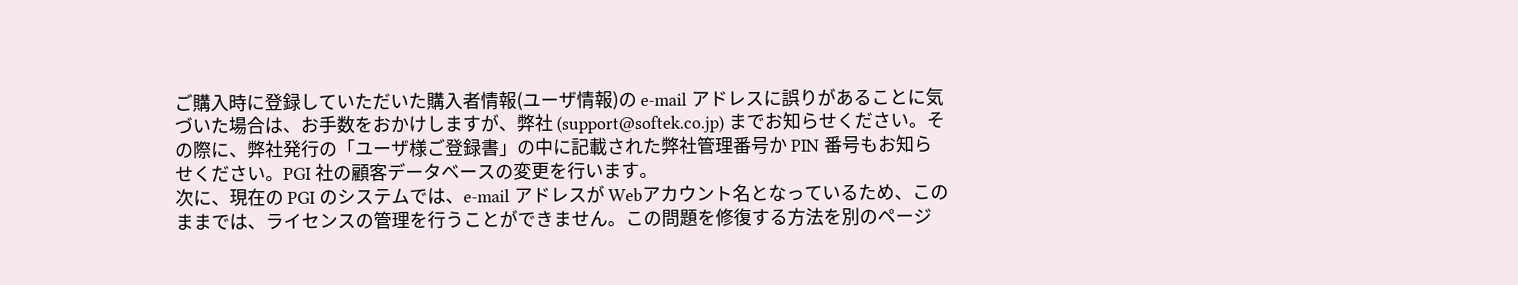ご購入時に登録していただいた購入者情報(ユーザ情報)の e-mail アドレスに誤りがあることに気づいた場合は、お手数をおかけしますが、弊社 (support@softek.co.jp) までお知らせください。その際に、弊社発行の「ユーザ様ご登録書」の中に記載された弊社管理番号か PIN 番号もお知らせください。PGI 社の顧客データベースの変更を行います。
次に、現在の PGI のシステムでは、e-mail アドレスが Webアカウント名となっているため、このままでは、ライセンスの管理を行うことができません。この問題を修復する方法を別のページ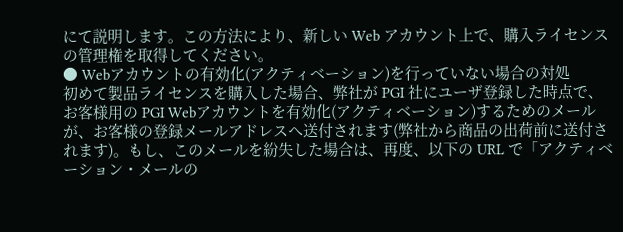にて説明します。この方法により、新しい Web アカウント上で、購入ライセンスの管理権を取得してください。
● Webアカウントの有効化(アクティベーション)を行っていない場合の対処
初めて製品ライセンスを購入した場合、弊社が PGI 社にユーザ登録した時点で、お客様用の PGI Webアカウントを有効化(アクティベーション)するためのメールが、お客様の登録メールアドレスへ送付されます(弊社から商品の出荷前に送付されます)。もし、このメールを紛失した場合は、再度、以下の URL で「アクティベーション・メールの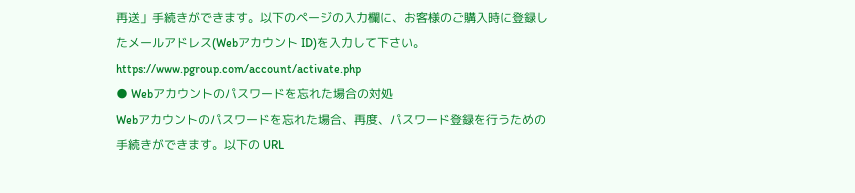再送」手続きができます。以下のページの入力欄に、お客様のご購入時に登録したメールアドレス(Webアカウント ID)を入力して下さい。
https://www.pgroup.com/account/activate.php
● Webアカウントのパスワードを忘れた場合の対処
Webアカウントのパスワードを忘れた場合、再度、パスワード登録を行うための手続きができます。以下の URL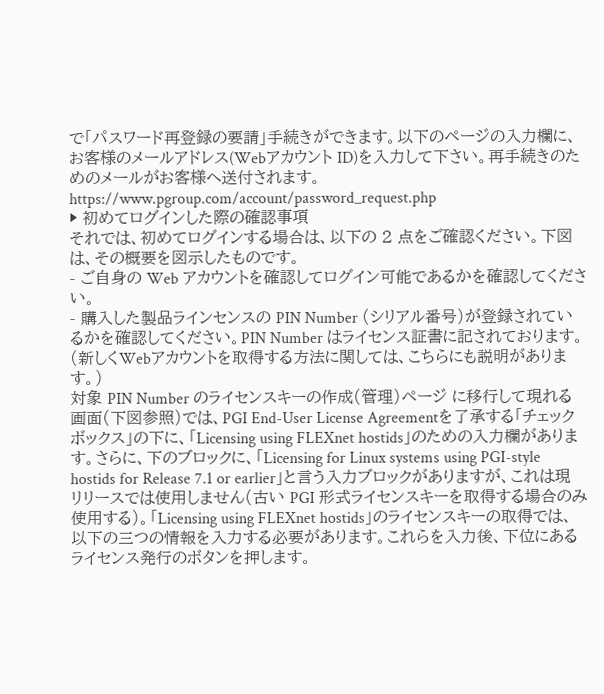で「パスワード再登録の要請」手続きができます。以下のページの入力欄に、お客様のメールアドレス(Webアカウント ID)を入力して下さい。再手続きのためのメールがお客様へ送付されます。
https://www.pgroup.com/account/password_request.php
▶ 初めてログインした際の確認事項
それでは、初めてログインする場合は、以下の 2 点をご確認ください。下図は、その概要を図示したものです。
- ご自身の Web アカウントを確認してログイン可能であるかを確認してください。
- 購入した製品ラインセンスの PIN Number (シリアル番号)が登録されているかを確認してください。PIN Number はライセンス証書に記されております。
(新しくWebアカウントを取得する方法に関しては、こちらにも説明があります。)
対象 PIN Number のライセンスキーの作成(管理)ページ に移行して現れる画面(下図参照)では、PGI End-User License Agreementを了承する「チェックボックス」の下に、「Licensing using FLEXnet hostids」のための入力欄があります。さらに、下のブロックに、「Licensing for Linux systems using PGI-style hostids for Release 7.1 or earlier」と言う入力ブロックがありますが、これは現リリースでは使用しません(古い PGI 形式ライセンスキーを取得する場合のみ使用する)。「Licensing using FLEXnet hostids」のライセンスキーの取得では、以下の三つの情報を入力する必要があります。これらを入力後、下位にあるライセンス発行のボタンを押します。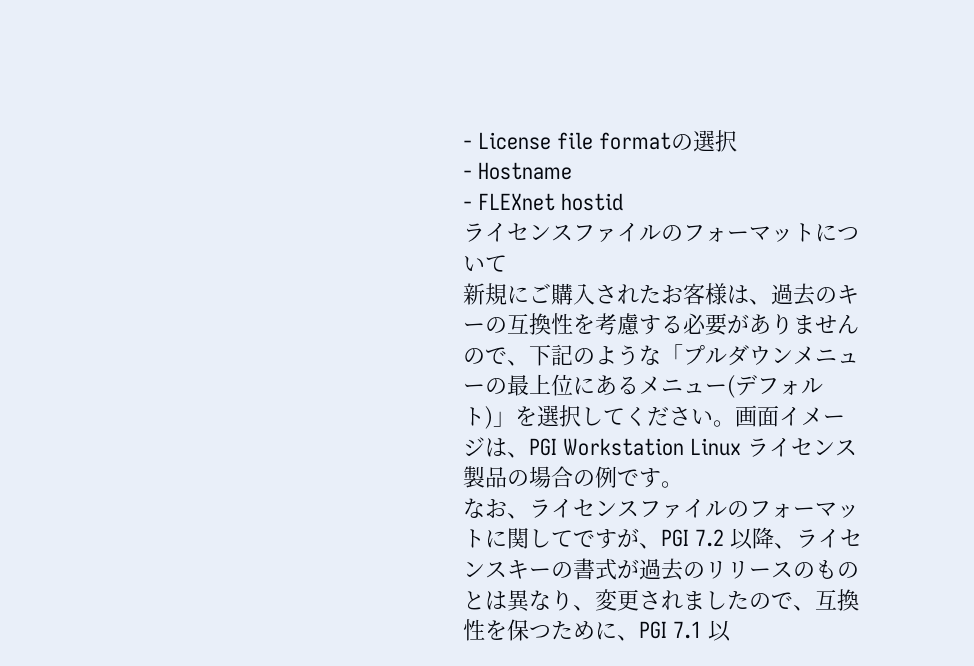- License file formatの選択
- Hostname
- FLEXnet hostid
ライセンスファイルのフォーマットについて
新規にご購入されたお客様は、過去のキーの互換性を考慮する必要がありませんので、下記のような「プルダウンメニューの最上位にあるメニュー(デフォルト)」を選択してください。画面イメージは、PGI Workstation Linux ライセンス製品の場合の例です。
なお、ライセンスファイルのフォーマットに関してですが、PGI 7.2 以降、ライセンスキーの書式が過去のリリースのものとは異なり、変更されましたので、互換性を保つために、PGI 7.1 以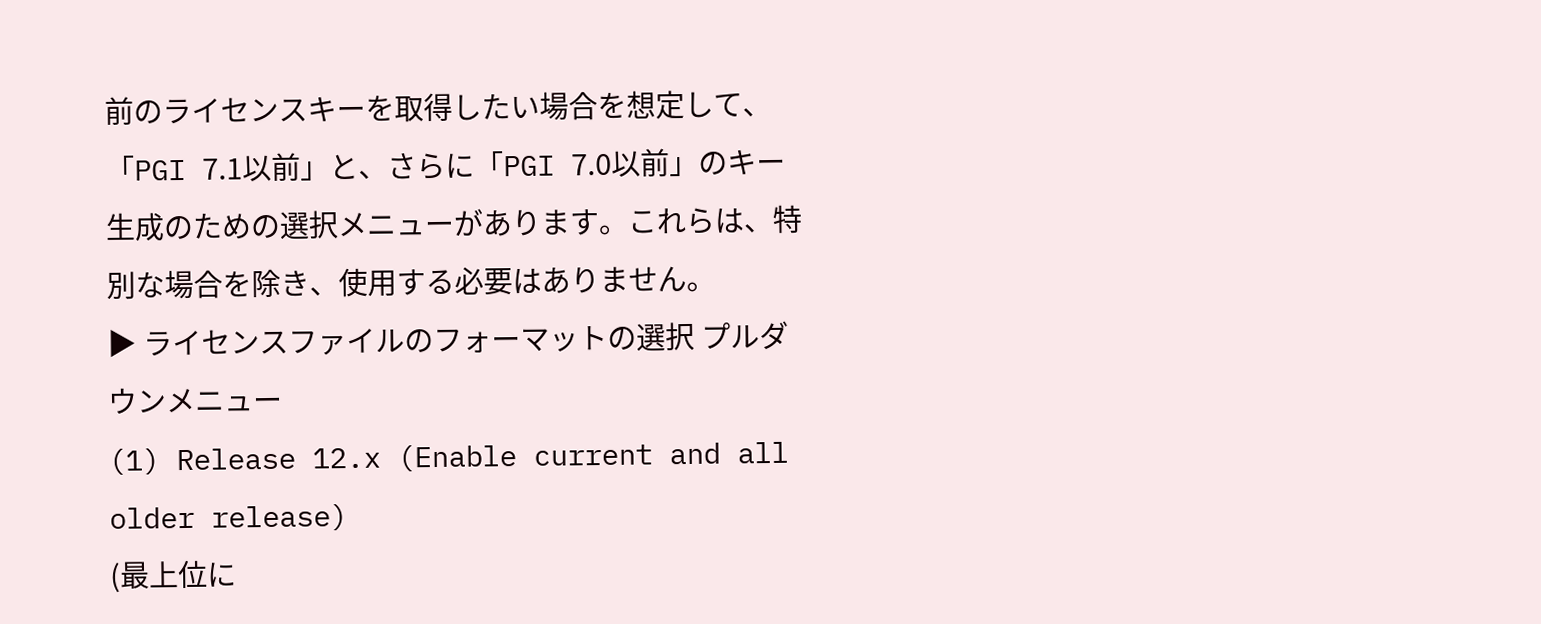前のライセンスキーを取得したい場合を想定して、「PGI 7.1以前」と、さらに「PGI 7.0以前」のキー生成のための選択メニューがあります。これらは、特別な場合を除き、使用する必要はありません。
▶ ライセンスファイルのフォーマットの選択 プルダウンメニュー
(1) Release 12.x (Enable current and all older release)
(最上位に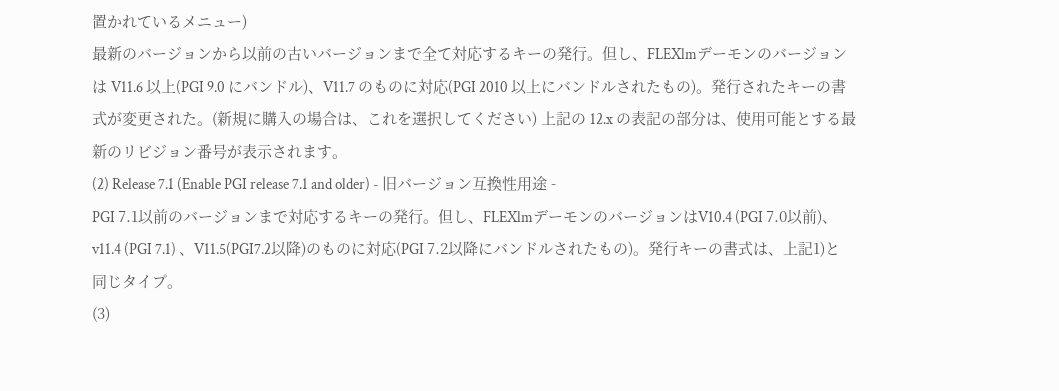置かれているメニュー)
最新のバージョンから以前の古いバージョンまで全て対応するキーの発行。但し、FLEXlmデーモンのバージョンは V11.6 以上(PGI 9.0 にバンドル)、V11.7 のものに対応(PGI 2010 以上にバンドルされたもの)。発行されたキーの書式が変更された。(新規に購入の場合は、これを選択してください) 上記の 12.x の表記の部分は、使用可能とする最新のリビジョン番号が表示されます。
(2) Release 7.1 (Enable PGI release 7.1 and older) - 旧バージョン互換性用途 -
PGI 7.1以前のバージョンまで対応するキーの発行。但し、FLEXlmデーモンのバージョンはV10.4 (PGI 7.0以前)、v11.4 (PGI 7.1) 、V11.5(PGI7.2以降)のものに対応(PGI 7.2以降にバンドルされたもの)。発行キーの書式は、上記1)と同じタイプ。
(3)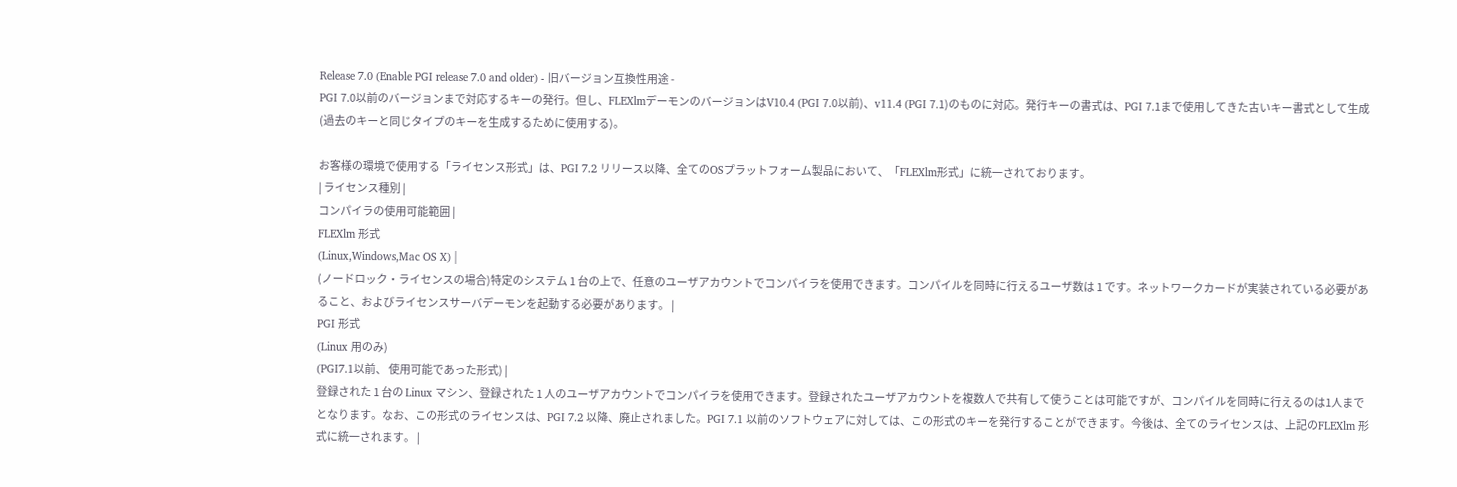Release 7.0 (Enable PGI release 7.0 and older) - 旧バージョン互換性用途 -
PGI 7.0以前のバージョンまで対応するキーの発行。但し、FLEXlmデーモンのバージョンはV10.4 (PGI 7.0以前)、v11.4 (PGI 7.1)のものに対応。発行キーの書式は、PGI 7.1まで使用してきた古いキー書式として生成(過去のキーと同じタイプのキーを生成するために使用する)。

お客様の環境で使用する「ライセンス形式」は、PGI 7.2 リリース以降、全てのOSプラットフォーム製品において、「FLEXlm形式」に統一されております。
| ライセンス種別 |
コンパイラの使用可能範囲 |
FLEXlm 形式
(Linux,Windows,Mac OS X) |
(ノードロック・ライセンスの場合)特定のシステム 1 台の上で、任意のユーザアカウントでコンパイラを使用できます。コンパイルを同時に行えるユーザ数は 1 です。ネットワークカードが実装されている必要があること、およびライセンスサーバデーモンを起動する必要があります。 |
PGI 形式
(Linux 用のみ)
(PGI7.1以前、 使用可能であった形式) |
登録された 1 台の Linux マシン、登録された 1 人のユーザアカウントでコンパイラを使用できます。登録されたユーザアカウントを複数人で共有して使うことは可能ですが、コンパイルを同時に行えるのは1人までとなります。なお、この形式のライセンスは、PGI 7.2 以降、廃止されました。PGI 7.1 以前のソフトウェアに対しては、この形式のキーを発行することができます。今後は、全てのライセンスは、上記のFLEXlm 形式に統一されます。 |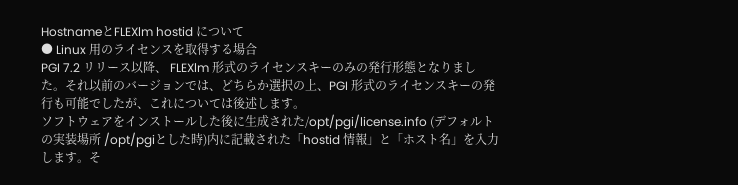HostnameとFLEXlm hostid について
● Linux 用のライセンスを取得する場合
PGI 7.2 リリース以降、 FLEXlm 形式のライセンスキーのみの発行形態となりました。それ以前のバージョンでは、どちらか選択の上、PGI 形式のライセンスキーの発行も可能でしたが、これについては後述します。
ソフトウェアをインストールした後に生成された/opt/pgi/license.info (デフォルトの実装場所 /opt/pgiとした時)内に記載された「hostid 情報」と「ホスト名」を入力します。そ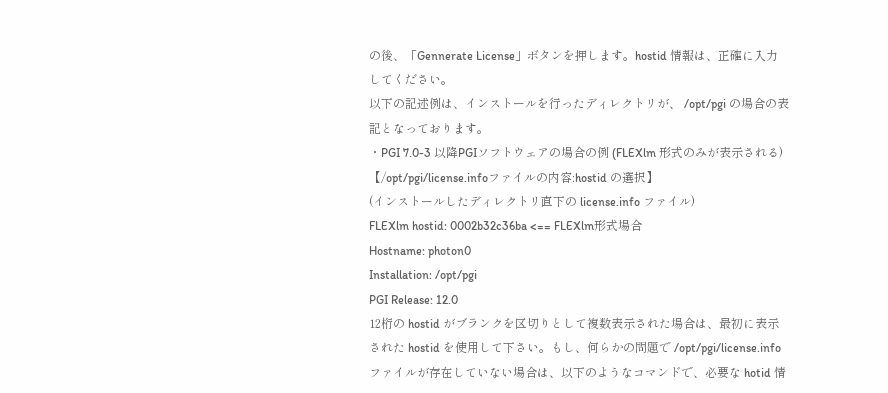の後、「Gennerate License」ボタンを押します。hostid 情報は、正確に入力してください。
以下の記述例は、インストールを行ったディレクトリが、 /opt/pgi の場合の表記となっております。
・PGI 7.0-3 以降PGIソフトウェアの場合の例 (FLEXlm 形式のみが表示される)
【/opt/pgi/license.infoファイルの内容:hostid の選択】
(インストールしたディレクトリ直下の license.info ファイル)
FLEXlm hostid: 0002b32c36ba <== FLEXlm形式場合
Hostname: photon0
Installation: /opt/pgi
PGI Release: 12.0
12桁の hostid がブランクを区切りとして複数表示された場合は、最初に表示された hostid を使用して下さい。もし、何らかの問題で /opt/pgi/license.info ファイルが存在していない場合は、以下のようなコマンドで、必要な hotid 情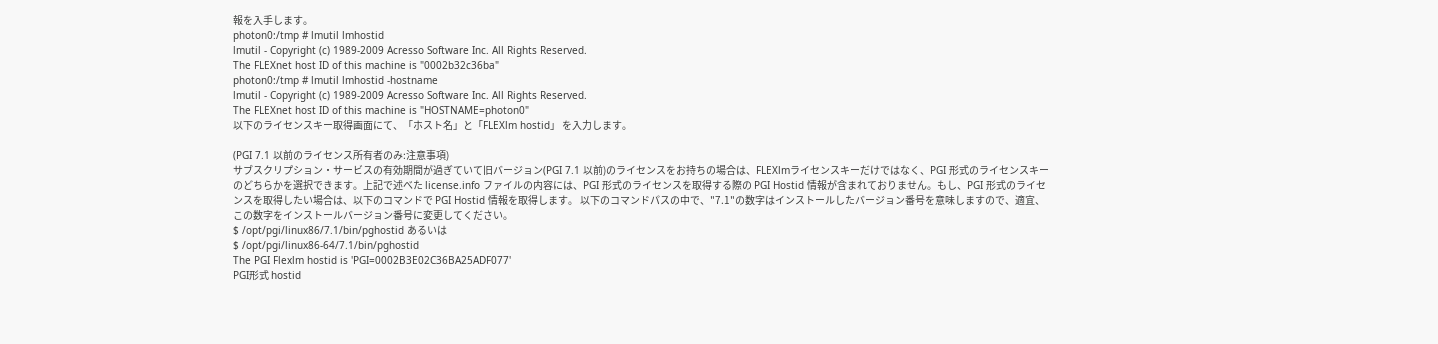報を入手します。
photon0:/tmp # lmutil lmhostid
lmutil - Copyright (c) 1989-2009 Acresso Software Inc. All Rights Reserved.
The FLEXnet host ID of this machine is "0002b32c36ba"
photon0:/tmp # lmutil lmhostid -hostname
lmutil - Copyright (c) 1989-2009 Acresso Software Inc. All Rights Reserved.
The FLEXnet host ID of this machine is "HOSTNAME=photon0"
以下のライセンスキー取得画面にて、「ホスト名」と「FLEXlm hostid」 を入力します。

(PGI 7.1 以前のライセンス所有者のみ:注意事項)
サブスクリプション・サービスの有効期間が過ぎていて旧バージョン(PGI 7.1 以前)のライセンスをお持ちの場合は、FLEXlmライセンスキーだけではなく、PGI 形式のライセンスキーのどちらかを選択できます。上記で述べた license.info ファイルの内容には、PGI 形式のライセンスを取得する際の PGI Hostid 情報が含まれておりません。もし、PGI 形式のライセンスを取得したい場合は、以下のコマンドで PGI Hostid 情報を取得します。 以下のコマンドパスの中で、"7.1"の数字はインストールしたバージョン番号を意味しますので、適宜、この数字をインストールバージョン番号に変更してください。
$ /opt/pgi/linux86/7.1/bin/pghostid あるいは
$ /opt/pgi/linux86-64/7.1/bin/pghostid
The PGI Flexlm hostid is 'PGI=0002B3E02C36BA25ADF077'
PGI形式 hostid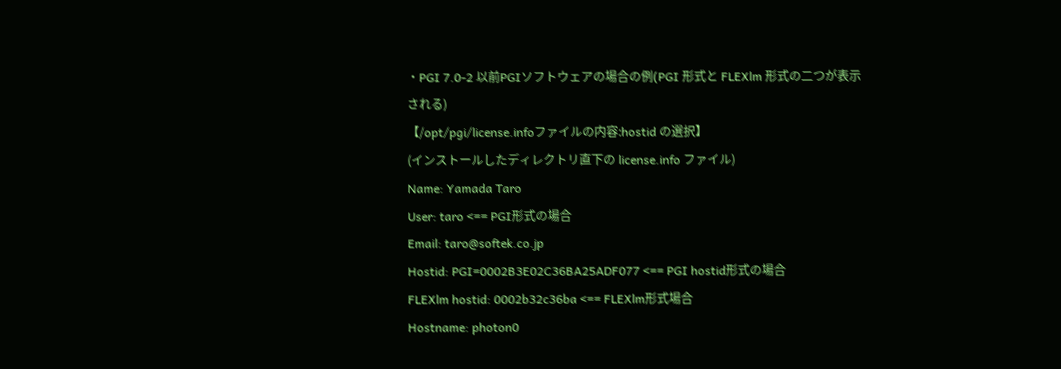・PGI 7.0-2 以前PGIソフトウェアの場合の例(PGI 形式と FLEXlm 形式の二つが表示される)
【/opt/pgi/license.infoファイルの内容:hostid の選択】
(インストールしたディレクトリ直下の license.info ファイル)
Name: Yamada Taro
User: taro <== PGI形式の場合
Email: taro@softek.co.jp
Hostid: PGI=0002B3E02C36BA25ADF077 <== PGI hostid形式の場合
FLEXlm hostid: 0002b32c36ba <== FLEXlm形式場合
Hostname: photon0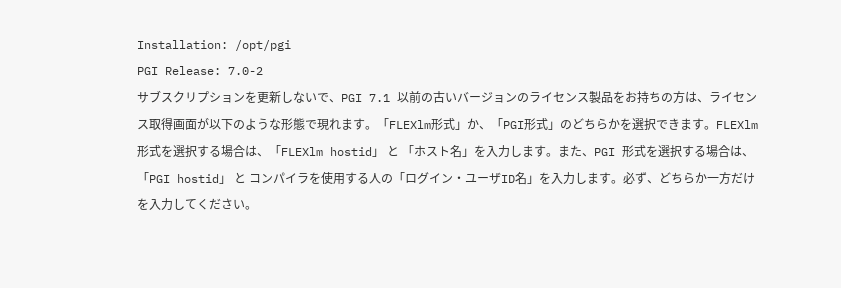Installation: /opt/pgi
PGI Release: 7.0-2
サブスクリプションを更新しないで、PGI 7.1 以前の古いバージョンのライセンス製品をお持ちの方は、ライセンス取得画面が以下のような形態で現れます。「FLEXlm形式」か、「PGI形式」のどちらかを選択できます。FLEXlm形式を選択する場合は、「FLEXlm hostid」 と 「ホスト名」を入力します。また、PGI 形式を選択する場合は、「PGI hostid」 と コンパイラを使用する人の「ログイン・ユーザID名」を入力します。必ず、どちらか一方だけを入力してください。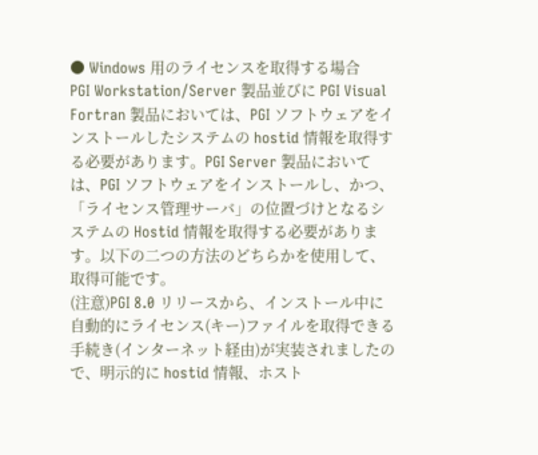● Windows 用のライセンスを取得する場合
PGI Workstation/Server 製品並びに PGI Visual Fortran 製品においては、PGI ソフトウェアをインストールしたシステムの hostid 情報を取得する必要があります。PGI Server 製品においては、PGI ソフトウェアをインストールし、かつ、「ライセンス管理サーバ」の位置づけとなるシステムの Hostid 情報を取得する必要があります。以下の二つの方法のどちらかを使用して、取得可能です。
(注意)PGI 8.0 リリースから、インストール中に自動的にライセンス(キー)ファイルを取得できる手続き(インターネット経由)が実装されましたので、明示的に hostid 情報、ホスト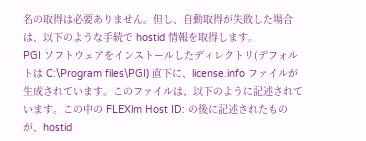名の取得は必要ありません。但し、自動取得が失敗した場合は、以下のような手続で hostid 情報を取得します。
PGI ソフトウェアをインストールしたディレクトリ(デフォルトは C:\Program files\PGI) 直下に、license.info ファイルが生成されています。このファイルは、以下のように記述されています。この中の FLEXlm Host ID: の後に記述されたものが、hostid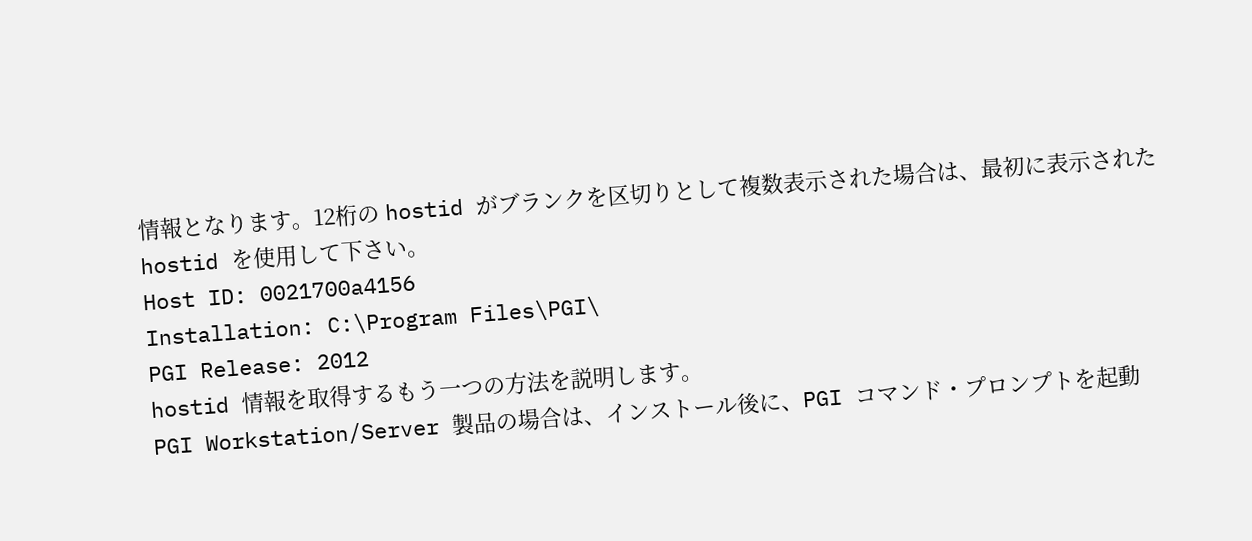情報となります。12桁の hostid がブランクを区切りとして複数表示された場合は、最初に表示された hostid を使用して下さい。
Host ID: 0021700a4156
Installation: C:\Program Files\PGI\
PGI Release: 2012
hostid 情報を取得するもう一つの方法を説明します。
PGI Workstation/Server 製品の場合は、インストール後に、PGI コマンド・プロンプトを起動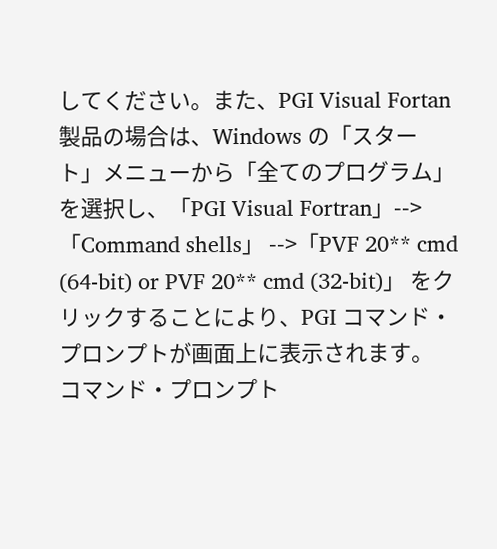してください。また、PGI Visual Fortan 製品の場合は、Windows の「スタート」メニューから「全てのプログラム」を選択し、「PGI Visual Fortran」-->「Command shells」 -->「PVF 20** cmd (64-bit) or PVF 20** cmd (32-bit)」 をクリックすることにより、PGI コマンド・プロンプトが画面上に表示されます。
コマンド・プロンプト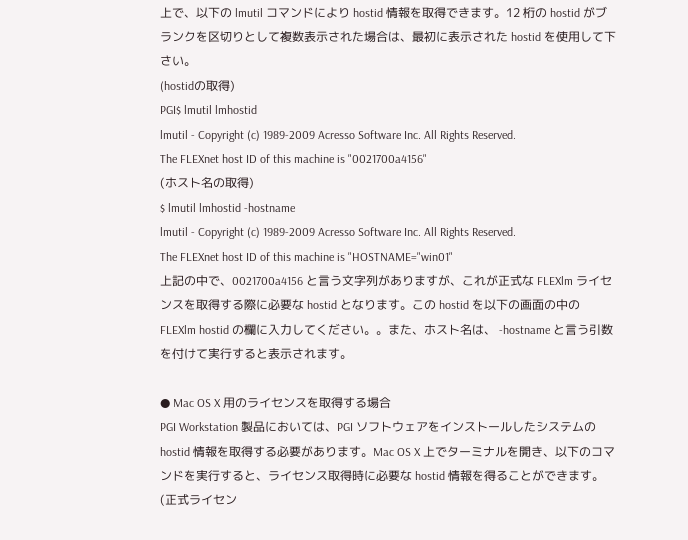上で、以下の lmutil コマンドにより hostid 情報を取得できます。12 桁の hostid がブランクを区切りとして複数表示された場合は、最初に表示された hostid を使用して下さい。
(hostidの取得)
PGI$ lmutil lmhostid
lmutil - Copyright (c) 1989-2009 Acresso Software Inc. All Rights Reserved.
The FLEXnet host ID of this machine is "0021700a4156"
(ホスト名の取得)
$ lmutil lmhostid -hostname
lmutil - Copyright (c) 1989-2009 Acresso Software Inc. All Rights Reserved.
The FLEXnet host ID of this machine is "HOSTNAME="win01"
上記の中で、0021700a4156 と言う文字列がありますが、これが正式な FLEXlm ライセンスを取得する際に必要な hostid となります。この hostid を以下の画面の中の FLEXlm hostid の欄に入力してください。。また、ホスト名は、 -hostname と言う引数を付けて実行すると表示されます。

● Mac OS X 用のライセンスを取得する場合
PGI Workstation 製品においては、PGI ソフトウェアをインストールしたシステムの hostid 情報を取得する必要があります。Mac OS X 上でターミナルを開き、以下のコマンドを実行すると、ライセンス取得時に必要な hostid 情報を得ることができます。(正式ライセン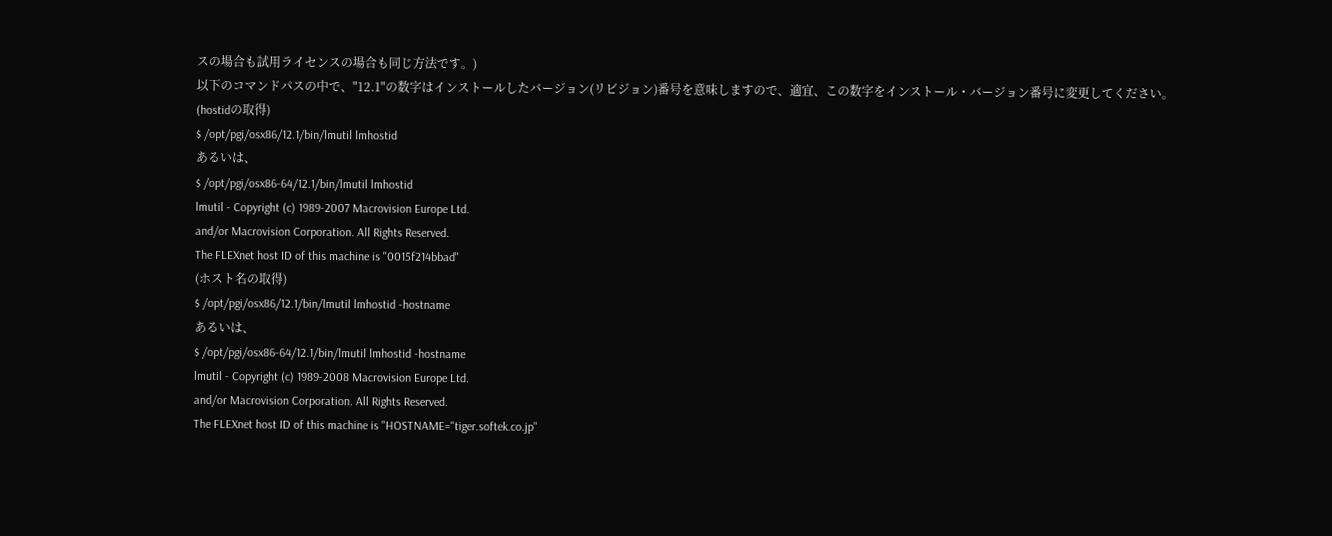スの場合も試用ライセンスの場合も同じ方法です。)
以下のコマンドパスの中で、"12.1"の数字はインストールしたバージョン(リビジョン)番号を意味しますので、適宜、この数字をインストール・バージョン番号に変更してください。
(hostidの取得)
$ /opt/pgi/osx86/12.1/bin/lmutil lmhostid
あるいは、
$ /opt/pgi/osx86-64/12.1/bin/lmutil lmhostid
lmutil - Copyright (c) 1989-2007 Macrovision Europe Ltd.
and/or Macrovision Corporation. All Rights Reserved.
The FLEXnet host ID of this machine is "0015f214bbad"
(ホスト名の取得)
$ /opt/pgi/osx86/12.1/bin/lmutil lmhostid -hostname
あるいは、
$ /opt/pgi/osx86-64/12.1/bin/lmutil lmhostid -hostname
lmutil - Copyright (c) 1989-2008 Macrovision Europe Ltd.
and/or Macrovision Corporation. All Rights Reserved.
The FLEXnet host ID of this machine is "HOSTNAME="tiger.softek.co.jp"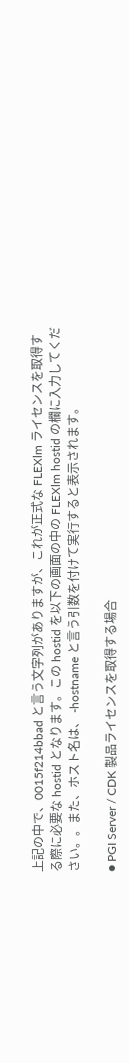上記の中で、0015f214bbad と言う文字列がありますが、これが正式な FLEXlm ライセンスを取得する際に必要な hostid となります。この hostid を以下の画面の中の FLEXlm hostid の欄に入力してください。。また、ホスト名は、 -hostname と言う引数を付けて実行すると表示されます。

● PGI Server / CDK 製品ライセンスを取得する場合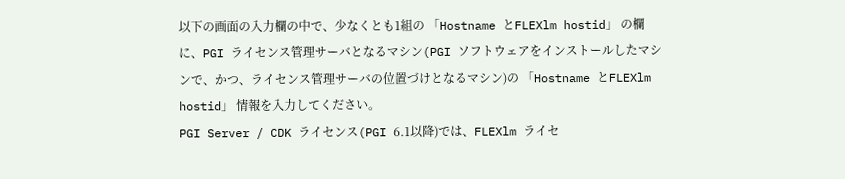以下の画面の入力欄の中で、少なくとも1組の 「Hostname とFLEXlm hostid」 の欄に、PGI ライセンス管理サーバとなるマシン(PGI ソフトウェアをインストールしたマシンで、かつ、ライセンス管理サーバの位置づけとなるマシン)の 「Hostname とFLEXlm hostid」 情報を入力してください。
PGI Server / CDK ライセンス(PGI 6.1以降)では、FLEXlm ライセ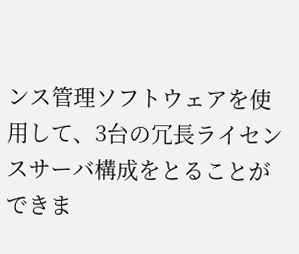ンス管理ソフトウェアを使用して、3台の冗長ライセンスサーバ構成をとることができま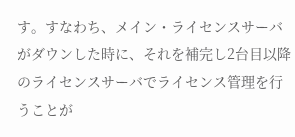す。すなわち、メイン・ライセンスサーバがダウンした時に、それを補完し2台目以降のライセンスサーバでライセンス管理を行うことが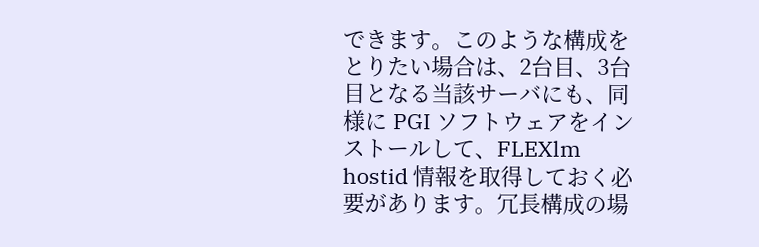できます。このような構成をとりたい場合は、2台目、3台目となる当該サーバにも、同様に PGI ソフトウェアをインストールして、FLEXlm hostid 情報を取得しておく必要があります。冗長構成の場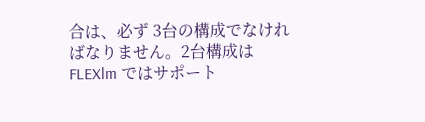合は、必ず 3台の構成でなければなりません。2台構成は FLEXlm ではサポート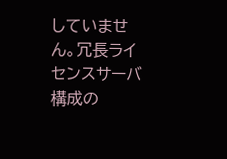していません。冗長ライセンスサーバ構成の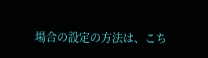場合の設定の方法は、こち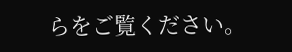らをご覧ください。